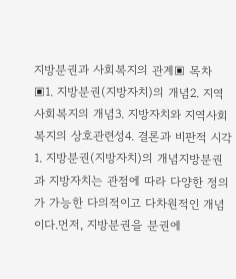지방분권과 사회복지의 관계▣ 목차 ▣1. 지방분권(지방자치)의 개념2. 지역사회복지의 개념3. 지방자치와 지역사회복지의 상호관련성4. 결론과 비판적 시각1. 지방분권(지방자치)의 개념지방분권과 지방자치는 관점에 따라 다양한 정의가 가능한 다의적이고 다차원적인 개념이다.먼저, 지방분권을 분권에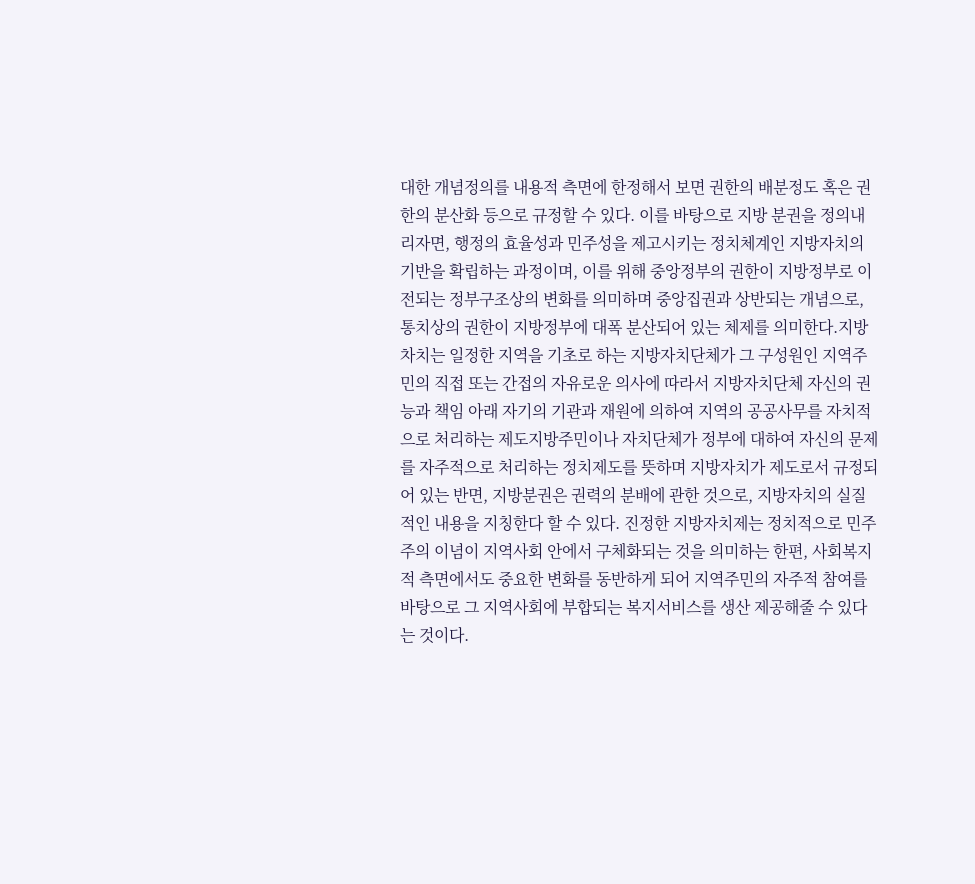대한 개념정의를 내용적 측면에 한정해서 보면 권한의 배분정도 혹은 권한의 분산화 등으로 규정할 수 있다. 이를 바탕으로 지방 분권을 정의내리자면, 행정의 효율성과 민주성을 제고시키는 정치체계인 지방자치의 기반을 확립하는 과정이며, 이를 위해 중앙정부의 권한이 지방정부로 이전되는 정부구조상의 변화를 의미하며 중앙집권과 상반되는 개념으로, 통치상의 권한이 지방정부에 대폭 분산되어 있는 체제를 의미한다.지방차치는 일정한 지역을 기초로 하는 지방자치단체가 그 구성원인 지역주민의 직접 또는 간접의 자유로운 의사에 따라서 지방자치단체 자신의 권능과 책임 아래 자기의 기관과 재원에 의하여 지역의 공공사무를 자치적으로 처리하는 제도지방주민이나 자치단체가 정부에 대하여 자신의 문제를 자주적으로 처리하는 정치제도를 뜻하며 지방자치가 제도로서 규정되어 있는 반면, 지방분권은 권력의 분배에 관한 것으로, 지방자치의 실질적인 내용을 지칭한다 할 수 있다. 진정한 지방자치제는 정치적으로 민주주의 이념이 지역사회 안에서 구체화되는 것을 의미하는 한편, 사회복지적 측면에서도 중요한 변화를 동반하게 되어 지역주민의 자주적 참여를 바탕으로 그 지역사회에 부합되는 복지서비스를 생산 제공해줄 수 있다는 것이다.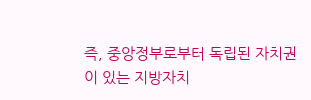즉, 중앙정부로부터 독립된 자치권이 있는 지방자치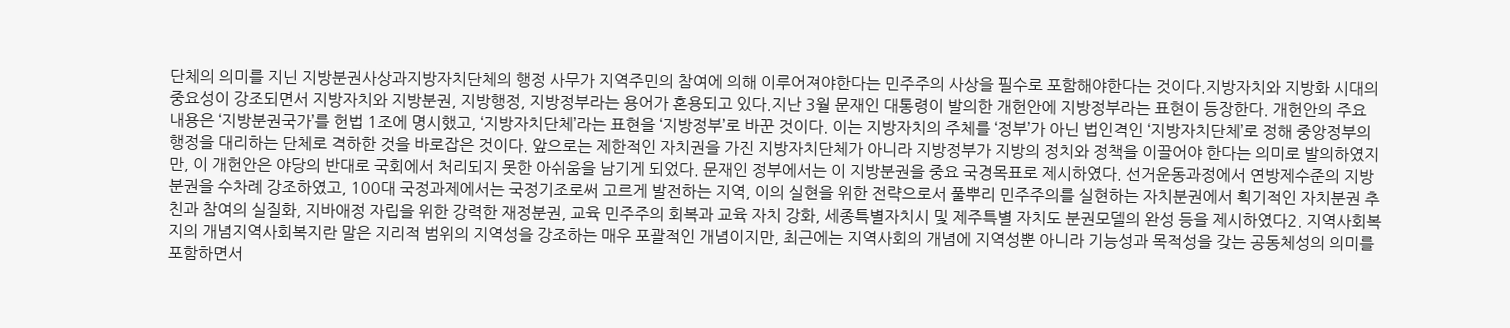단체의 의미를 지닌 지방분권사상과지방자치단체의 행정 사무가 지역주민의 참여에 의해 이루어져야한다는 민주주의 사상을 필수로 포함해야한다는 것이다.지방자치와 지방화 시대의 중요성이 강조되면서 지방자치와 지방분권, 지방행정, 지방정부라는 용어가 혼용되고 있다.지난 3월 문재인 대통령이 발의한 개헌안에 지방정부라는 표현이 등장한다. 개헌안의 주요 내용은 ‘지방분권국가’를 헌법 1조에 명시했고, ‘지방자치단체’라는 표현을 ‘지방정부’로 바꾼 것이다. 이는 지방자치의 주체를 ‘정부’가 아닌 법인격인 ‘지방자치단체’로 정해 중앙정부의 행정을 대리하는 단체로 격하한 것을 바로잡은 것이다. 앞으로는 제한적인 자치권을 가진 지방자치단체가 아니라 지방정부가 지방의 정치와 정책을 이끌어야 한다는 의미로 발의하였지만, 이 개헌안은 야당의 반대로 국회에서 처리되지 못한 아쉬움을 남기게 되었다. 문재인 정부에서는 이 지방분권을 중요 국경목표로 제시하였다. 선거운동과정에서 연방제수준의 지방분권을 수차례 강조하였고, 100대 국정과제에서는 국정기조로써 고르게 발전하는 지역, 이의 실현을 위한 전략으로서 풀뿌리 민주주의를 실현하는 자치분권에서 획기적인 자치분권 추친과 참여의 실질화, 지바애정 자립을 위한 강력한 재정분권, 교육 민주주의 회복과 교육 자치 강화, 세종특별자치시 및 제주특별 자치도 분권모델의 완성 등을 제시하였다2. 지역사회복지의 개념지역사회복지란 말은 지리적 범위의 지역성을 강조하는 매우 포괄적인 개념이지만, 최근에는 지역사회의 개념에 지역성뿐 아니라 기능성과 목적성을 갖는 공동체성의 의미를 포함하면서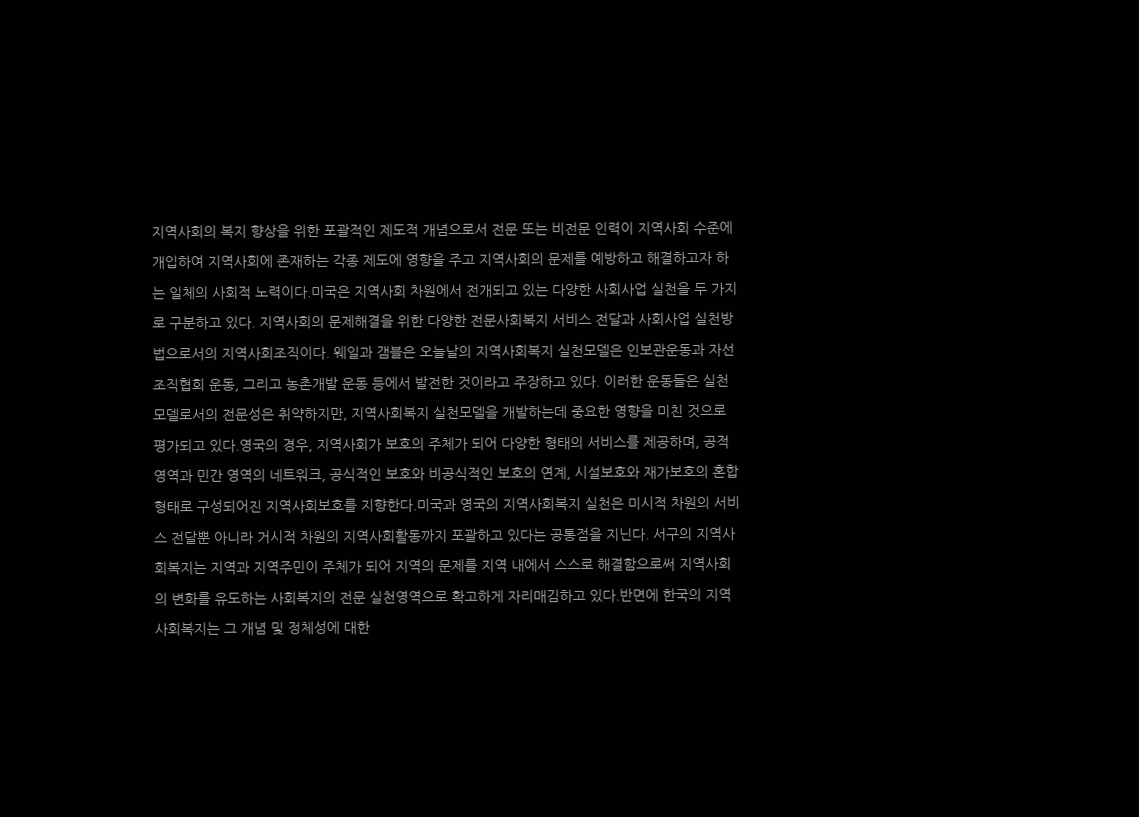지역사회의 복지 향상을 위한 포괄적인 제도적 개념으로서 전문 또는 비전문 인력이 지역사회 수준에 개입하여 지역사회에 존재하는 각종 제도에 영향을 주고 지역사회의 문제를 예방하고 해결하고자 하는 일체의 사회적 노력이다.미국은 지역사회 차원에서 전개되고 있는 다양한 사회사업 실천을 두 가지로 구분하고 있다. 지역사회의 문제해결을 위한 다양한 전문사회복지 서비스 전달과 사회사업 실천방법으로서의 지역사회조직이다. 웨일과 갬블은 오늘날의 지역사회복지 실천모델은 인보관운동과 자선조직협회 운동, 그리고 농촌개발 운동 등에서 발전한 것이라고 주장하고 있다. 이러한 운동들은 실천모델로서의 전문성은 취약하지만, 지역사회복지 실천모델을 개발하는데 중요한 영향을 미친 것으로 평가되고 있다.영국의 경우, 지역사회가 보호의 주체가 되어 다양한 형태의 서비스를 제공하며, 공적 영역과 민간 영역의 네트워크, 공식적인 보호와 비공식적인 보호의 연계, 시설보호와 재가보호의 혼합 형태로 구성되어진 지역사회보호를 지향한다.미국과 영국의 지역사회복지 실천은 미시적 차원의 서비스 전달뿐 아니라 거시적 차원의 지역사회활동까지 포괄하고 있다는 공통점을 지닌다. 서구의 지역사회복지는 지역과 지역주민이 주체가 되어 지역의 문제를 지역 내에서 스스로 해결함으로써 지역사회의 변화를 유도하는 사회복지의 전문 실천영역으로 확고하게 자리매김하고 있다.반면에 한국의 지역사회복지는 그 개념 및 정체성에 대한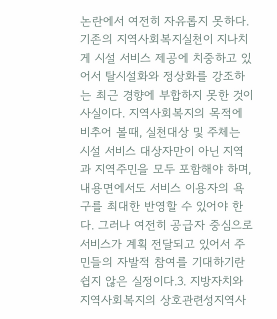논란에서 여전히 자유롭지 못하다. 기존의 지역사회복지실천이 지나치게 시설 서비스 제공에 치중하고 있어서 탈시설화와 정상화를 강조하는 최근 경향에 부합하지 못한 것이 사실이다. 지역사회복지의 목적에 비추어 볼때, 실천대상 및 주체는 시설 서비스 대상자만이 아닌 지역과 지역주민을 모두 포함해야 하며, 내용면에서도 서비스 이용자의 욕구를 최대한 반영할 수 있어야 한다. 그러나 여전히 공급자 중심으로 서비스가 계획 전달되고 있어서 주민들의 자발적 참여를 기대하기란 쉽지 않은 실정이다.3. 지방자치와 지역사회복지의 상호관련성지역사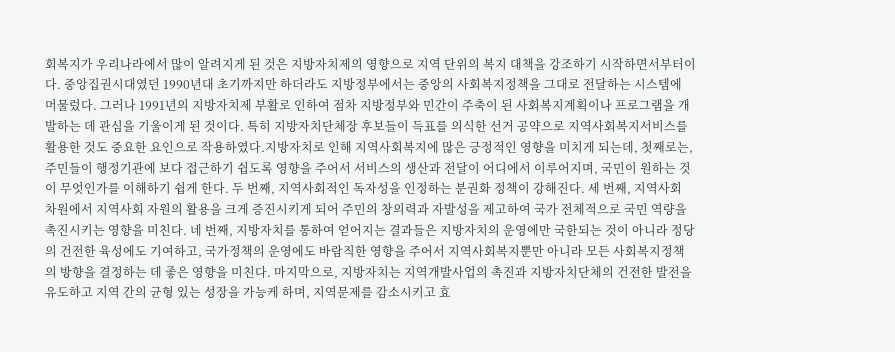회복지가 우리나라에서 많이 알려지게 된 것은 지방자치제의 영향으로 지역 단위의 복지 대책을 강조하기 시작하면서부터이다. 중앙집권시대였던 1990년대 초기까지만 하더라도 지방정부에서는 중앙의 사회복지정책을 그대로 전달하는 시스템에 머물렀다. 그러나 1991년의 지방자치제 부활로 인하여 점차 지방정부와 민간이 주축이 된 사회복지계획이나 프로그램을 개발하는 데 관심을 기울이게 된 것이다. 특히 지방자치단체장 후보들이 득표를 의식한 선거 공약으로 지역사회복지서비스를 활용한 것도 중요한 요인으로 작용하였다.지방자치로 인해 지역사회복지에 많은 긍정적인 영향을 미치게 되는데, 첫째로는, 주민들이 행정기관에 보다 접근하기 쉽도록 영향을 주어서 서비스의 생산과 전달이 어디에서 이루어지며, 국민이 원하는 것이 무엇인가를 이해하기 쉽게 한다. 두 번째, 지역사회적인 독자성을 인정하는 분권화 정책이 강해진다. 세 번째, 지역사회 차원에서 지역사회 자원의 활용을 크게 증진시키게 되어 주민의 창의력과 자발성을 제고하여 국가 전체적으로 국민 역량을 촉진시키는 영향을 미친다. 네 번째, 지방자치를 통하여 얻어지는 결과들은 지방자치의 운영에만 국한되는 것이 아니라 정당의 건전한 육성에도 기여하고, 국가정책의 운영에도 바람직한 영향을 주어서 지역사회복지뿐만 아니라 모든 사회복지정책의 방향을 결정하는 데 좋은 영향을 미친다. 마지막으로, 지방자치는 지역개발사업의 촉진과 지방자치단체의 건전한 발전을 유도하고 지역 간의 균형 있는 성장을 가능케 하며, 지역문제를 감소시키고 효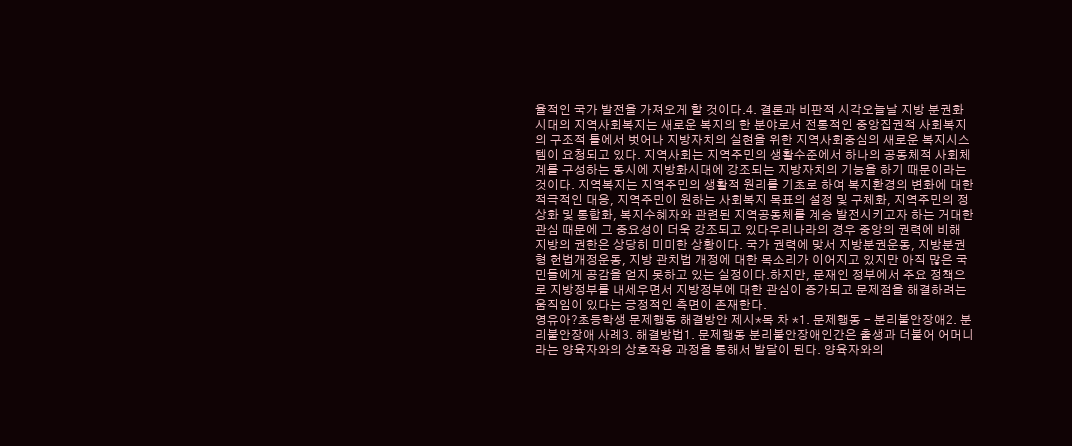율적인 국가 발전을 가져오게 할 것이다.4. 결론과 비판적 시각오늘날 지방 분권화 시대의 지역사회복지는 새로운 복지의 한 분야로서 전통적인 중앙집권적 사회복지의 구조적 틀에서 벗어나 지방자치의 실현을 위한 지역사회중심의 새로운 복지시스템이 요청되고 있다. 지역사회는 지역주민의 생활수준에서 하나의 공동체적 사회체계를 구성하는 동시에 지방화시대에 강조되는 지방자치의 기능을 하기 때문이라는 것이다. 지역복지는 지역주민의 생활적 원리를 기초로 하여 복지환경의 변화에 대한 적극적인 대응, 지역주민이 원하는 사회복지 목표의 설정 및 구체화, 지역주민의 정상화 및 통합화, 복지수혜자와 관련된 지역공동체를 계승 발전시키고자 하는 거대한 관심 때문에 그 중요성이 더욱 강조되고 있다우리나라의 경우 중앙의 권력에 비해 지방의 권한은 상당히 미미한 상황이다. 국가 권력에 맞서 지방분권운동, 지방분권형 헌법개정운동, 지방 관치법 개정에 대한 목소리가 이어지고 있지만 아직 많은 국민들에게 공감을 얻지 못하고 있는 실정이다.하지만, 문재인 정부에서 주요 정책으로 지방정부를 내세우면서 지방정부에 대한 관심이 증가되고 문제점을 해결하려는 움직임이 있다는 긍정적인 측면이 존재한다.
영유아?초등학생 문제행동 해결방안 제시*목 차 *1. 문제행동 - 분리불안장애2. 분리불안장애 사례3. 해결방법1. 문제행동 분리불안장애인간은 출생과 더불어 어머니라는 양육자와의 상호작용 과정을 통해서 발달이 된다. 양육자와의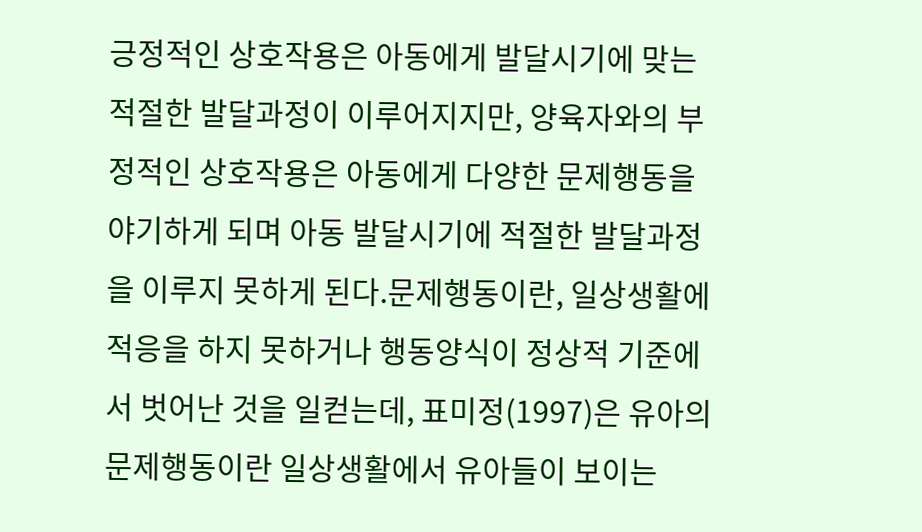긍정적인 상호작용은 아동에게 발달시기에 맞는 적절한 발달과정이 이루어지지만, 양육자와의 부정적인 상호작용은 아동에게 다양한 문제행동을 야기하게 되며 아동 발달시기에 적절한 발달과정을 이루지 못하게 된다.문제행동이란, 일상생활에 적응을 하지 못하거나 행동양식이 정상적 기준에서 벗어난 것을 일컫는데, 표미정(1997)은 유아의 문제행동이란 일상생활에서 유아들이 보이는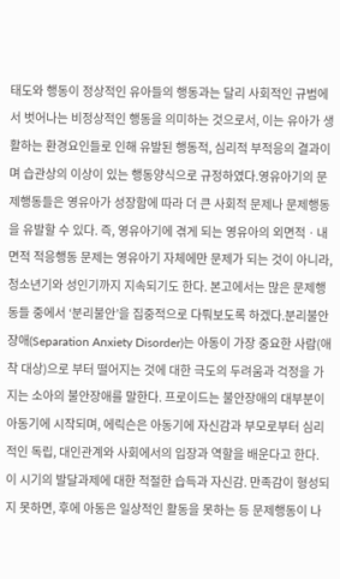태도와 행동이 정상적인 유아들의 행동과는 달리 사회적인 규범에서 벗어나는 비정상적인 행동을 의미하는 것으로서, 이는 유아가 생활하는 환경요인들로 인해 유발된 행동적, 심리적 부적응의 결과이며 습관상의 이상이 있는 행동양식으로 규정하였다.영유아기의 문제행동들은 영유아가 성장함에 따라 더 큰 사회적 문제나 문제행동을 유발할 수 있다. 즉, 영유아기에 겪게 되는 영유아의 외면적ㆍ내면적 적응행동 문제는 영유아기 자체에만 문제가 되는 것이 아니라, 청소년기와 성인기까지 지속되기도 한다. 본고에서는 많은 문제행동들 중에서 ‘분리불안’을 집중적으로 다뤄보도록 하겠다.분리불안장애(Separation Anxiety Disorder)는 아동이 가장 중요한 사람(애착 대상)으로 부터 떨어지는 것에 대한 극도의 두려움과 걱정을 가지는 소아의 불안장애를 말한다. 프로이드는 불안장애의 대부분이 아동기에 시작되며, 에릭슨은 아동기에 자신감과 부모로부터 심리적인 독립, 대인관계와 사회에서의 입장과 역할을 배운다고 한다. 이 시기의 발달과제에 대한 적절한 습득과 자신감. 만족감이 형성되지 못하면, 후에 아동은 일상적인 활동을 못하는 등 문제행동이 나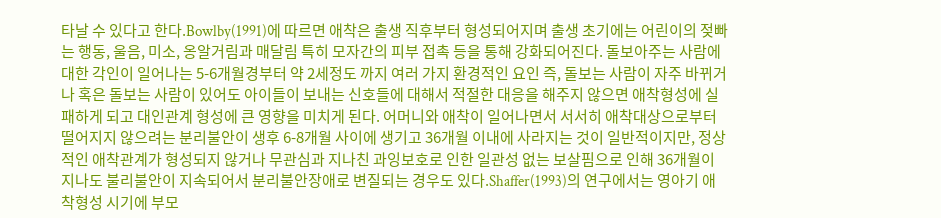타날 수 있다고 한다.Bowlby(1991)에 따르면 애착은 출생 직후부터 형성되어지며 출생 초기에는 어린이의 젖빠는 행동, 울음, 미소, 옹알거림과 매달림 특히 모자간의 피부 접촉 등을 통해 강화되어진다. 돌보아주는 사람에 대한 각인이 일어나는 5-6개월경부터 약 2세정도 까지 여러 가지 환경적인 요인 즉, 돌보는 사람이 자주 바뀌거나 혹은 돌보는 사람이 있어도 아이들이 보내는 신호들에 대해서 적절한 대응을 해주지 않으면 애착형성에 실패하게 되고 대인관계 형성에 큰 영향을 미치게 된다. 어머니와 애착이 일어나면서 서서히 애착대상으로부터 떨어지지 않으려는 분리불안이 생후 6-8개월 사이에 생기고 36개월 이내에 사라지는 것이 일반적이지만, 정상적인 애착관계가 형성되지 않거나 무관심과 지나친 과잉보호로 인한 일관성 없는 보살핌으로 인해 36개월이 지나도 불리불안이 지속되어서 분리불안장애로 변질되는 경우도 있다.Shaffer(1993)의 연구에서는 영아기 애착형성 시기에 부모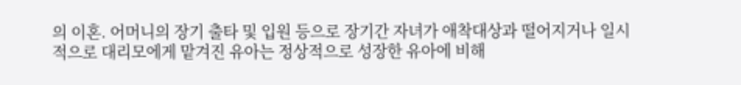의 이혼. 어머니의 장기 출타 및 입원 등으로 장기간 자녀가 애착대상과 떨어지거나 일시적으로 대리모에게 맡겨진 유아는 정상적으로 성장한 유아에 비해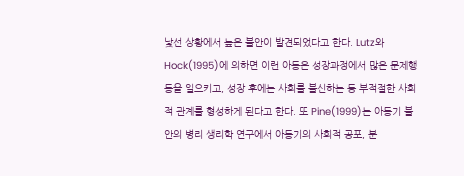낯선 상황에서 높은 불안이 발견되었다고 한다. Lutz와 Hock(1995)에 의하면 이런 아동은 성장과정에서 많은 문제행동을 일으키고, 성장 후에는 사회를 불신하는 등 부적절한 사회적 관계를 형성하게 된다고 한다. 또 Pine(1999)는 아동기 불안의 병리 생리학 연구에서 아동기의 사회적 공포, 분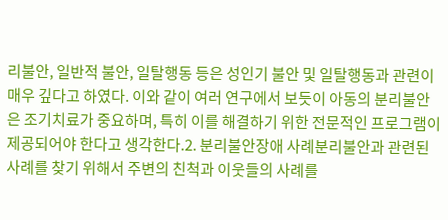리불안, 일반적 불안, 일탈행동 등은 성인기 불안 및 일탈행동과 관련이 매우 깊다고 하였다. 이와 같이 여러 연구에서 보듯이 아동의 분리불안은 조기치료가 중요하며, 특히 이를 해결하기 위한 전문적인 프로그램이 제공되어야 한다고 생각한다.2. 분리불안장애 사례분리불안과 관련된 사례를 찾기 위해서 주변의 친척과 이웃들의 사례를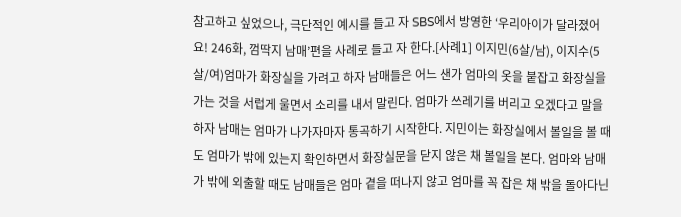참고하고 싶었으나, 극단적인 예시를 들고 자 SBS에서 방영한 ‘우리아이가 달라졌어요! 246화, 껌딱지 남매’편을 사례로 들고 자 한다.[사례1] 이지민(6살/남), 이지수(5살/여)엄마가 화장실을 가려고 하자 남매들은 어느 샌가 엄마의 옷을 붙잡고 화장실을 가는 것을 서럽게 울면서 소리를 내서 말린다. 엄마가 쓰레기를 버리고 오겠다고 말을 하자 남매는 엄마가 나가자마자 통곡하기 시작한다. 지민이는 화장실에서 볼일을 볼 때도 엄마가 밖에 있는지 확인하면서 화장실문을 닫지 않은 채 볼일을 본다. 엄마와 남매가 밖에 외출할 때도 남매들은 엄마 곁을 떠나지 않고 엄마를 꼭 잡은 채 밖을 돌아다닌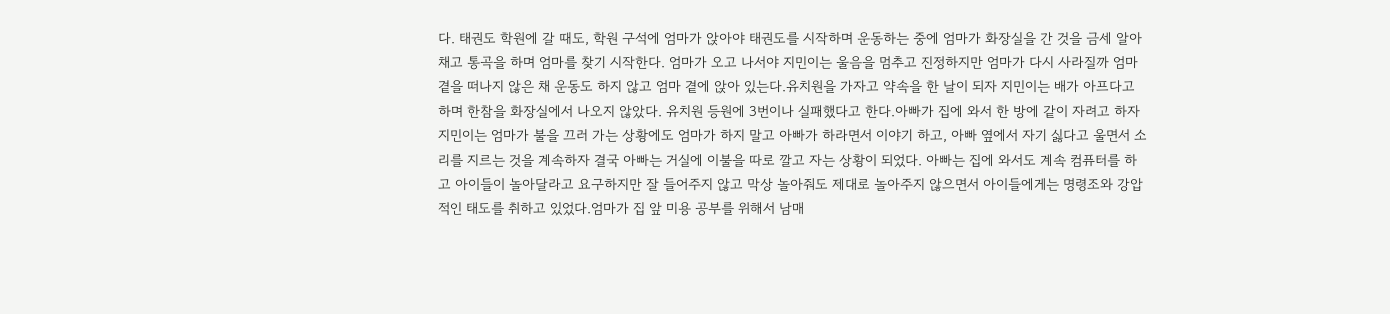다. 태권도 학원에 갈 때도, 학원 구석에 엄마가 앉아야 태권도를 시작하며 운동하는 중에 엄마가 화장실을 간 것을 금세 알아채고 통곡을 하며 엄마를 찾기 시작한다. 엄마가 오고 나서야 지민이는 울음을 멈추고 진정하지만 엄마가 다시 사라질까 엄마 곁을 떠나지 않은 채 운동도 하지 않고 엄마 곁에 앉아 있는다.유치원을 가자고 약속을 한 날이 되자 지민이는 배가 아프다고 하며 한참을 화장실에서 나오지 않았다. 유치원 등원에 3번이나 실패했다고 한다.아빠가 집에 와서 한 방에 같이 자려고 하자 지민이는 엄마가 불을 끄러 가는 상황에도 엄마가 하지 말고 아빠가 하라면서 이야기 하고, 아빠 옆에서 자기 싫다고 울면서 소리를 지르는 것을 계속하자 결국 아빠는 거실에 이불을 따로 깔고 자는 상황이 되었다. 아빠는 집에 와서도 계속 컴퓨터를 하고 아이들이 놀아달라고 요구하지만 잘 들어주지 않고 막상 놀아줘도 제대로 놀아주지 않으면서 아이들에게는 명령조와 강압적인 태도를 취하고 있었다.엄마가 집 앞 미용 공부를 위해서 남매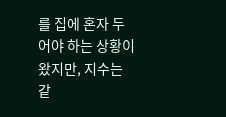를 집에 혼자 두어야 하는 상황이 왔지만, 지수는 같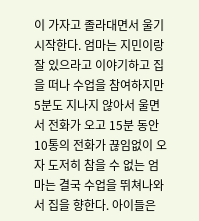이 가자고 졸라대면서 울기 시작한다. 엄마는 지민이랑 잘 있으라고 이야기하고 집을 떠나 수업을 참여하지만 5분도 지나지 않아서 울면서 전화가 오고 15분 동안 10통의 전화가 끊임없이 오자 도저히 참을 수 없는 엄마는 결국 수업을 뛰쳐나와서 집을 향한다. 아이들은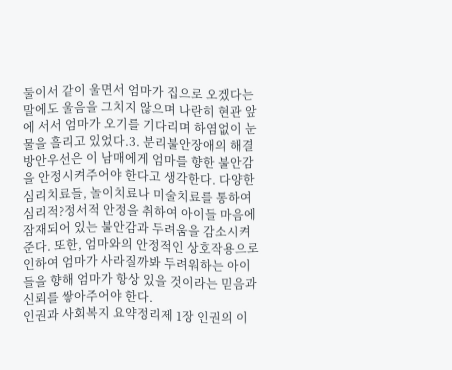둘이서 같이 울면서 엄마가 집으로 오겠다는 말에도 울음을 그치지 않으며 나란히 현관 앞에 서서 엄마가 오기를 기다리며 하염없이 눈물을 흘리고 있었다.3. 분리불안장애의 해결방안우선은 이 남매에게 엄마를 향한 불안감을 안정시켜주어야 한다고 생각한다. 다양한 심리치료들, 놀이치료나 미술치료를 통하여 심리적?정서적 안정을 취하여 아이들 마음에 잠재되어 있는 불안감과 두려움을 감소시켜준다. 또한, 엄마와의 안정적인 상호작용으로 인하여 엄마가 사라질까봐 두려워하는 아이들을 향해 엄마가 항상 있을 것이라는 믿음과 신뢰를 쌓아주어야 한다.
인권과 사회복지 요약정리제 1장 인권의 이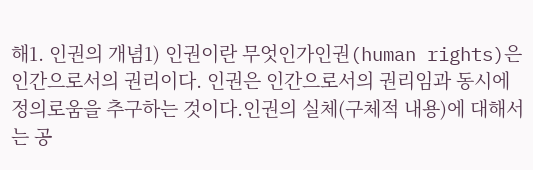해1. 인권의 개념1) 인권이란 무엇인가인권(human rights)은 인간으로서의 권리이다. 인권은 인간으로서의 권리임과 동시에 정의로움을 추구하는 것이다.인권의 실체(구체적 내용)에 대해서는 공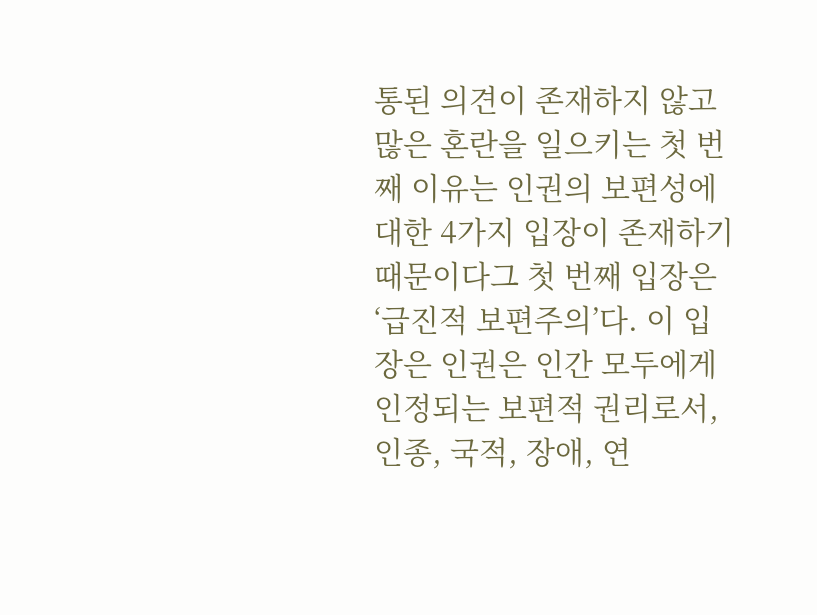통된 의견이 존재하지 않고 많은 혼란을 일으키는 첫 번째 이유는 인권의 보편성에 대한 4가지 입장이 존재하기 때문이다그 첫 번째 입장은 ‘급진적 보편주의’다. 이 입장은 인권은 인간 모두에게 인정되는 보편적 권리로서, 인종, 국적, 장애, 연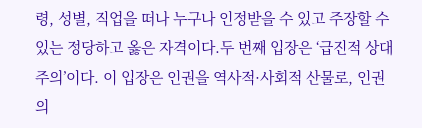령, 성별, 직업을 떠나 누구나 인정받을 수 있고 주장할 수 있는 정당하고 옳은 자격이다.두 번째 입장은 ‘급진적 상대주의’이다. 이 입장은 인권을 역사적·사회적 산물로, 인권의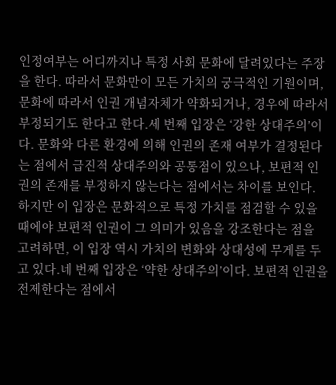인정여부는 어디까지나 특정 사회 문화에 달려있다는 주장을 한다. 따라서 문화만이 모든 가치의 궁극적인 기원이며, 문화에 따라서 인권 개념자체가 약화되거나, 경우에 따라서 부정되기도 한다고 한다.세 번째 입장은 ‘강한 상대주의’이다. 문화와 다른 환경에 의해 인권의 존재 여부가 결정된다는 점에서 급진적 상대주의와 공통점이 있으나, 보편적 인권의 존재를 부정하지 않는다는 점에서는 차이를 보인다. 하지만 이 입장은 문화적으로 특정 가치를 점검할 수 있을 때에야 보편적 인권이 그 의미가 있음을 강조한다는 점을 고려하면, 이 입장 역시 가치의 변화와 상대성에 무게를 두고 있다.네 번째 입장은 ‘약한 상대주의’이다. 보편적 인권을 전제한다는 점에서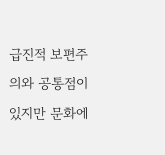급진적 보편주의와 공통점이 있지만 문화에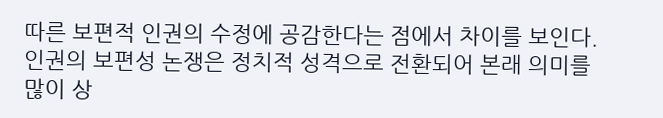따른 보편적 인권의 수정에 공감한다는 점에서 차이를 보인다.인권의 보편성 논쟁은 정치적 성격으로 전환되어 본래 의미를 많이 상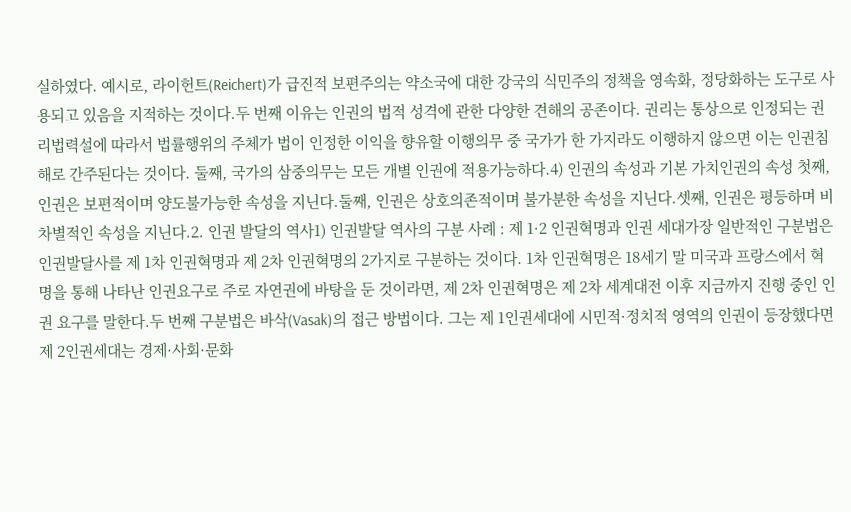실하였다. 예시로, 라이헌트(Reichert)가 급진적 보편주의는 약소국에 대한 강국의 식민주의 정책을 영속화, 정당화하는 도구로 사용되고 있음을 지적하는 것이다.두 번째 이유는 인권의 법적 성격에 관한 다양한 견해의 공존이다. 권리는 통상으로 인정되는 권리법력설에 따라서 법률행위의 주체가 법이 인정한 이익을 향유할 이행의무 중 국가가 한 가지라도 이행하지 않으면 이는 인권침해로 간주된다는 것이다. 둘째, 국가의 삼중의무는 모든 개별 인권에 적용가능하다.4) 인권의 속성과 기본 가치인권의 속성 첫째, 인권은 보편적이며 양도불가능한 속성을 지닌다.둘째, 인권은 상호의존적이며 불가분한 속성을 지닌다.셋째, 인권은 평등하며 비차별적인 속성을 지닌다.2. 인권 발달의 역사1) 인권발달 역사의 구분 사례 : 제 1·2 인권혁명과 인권 세대가장 일반적인 구분법은 인권발달사를 제 1차 인권혁명과 제 2차 인권혁명의 2가지로 구분하는 것이다. 1차 인권혁명은 18세기 말 미국과 프랑스에서 혁명을 통해 나타난 인권요구로 주로 자연권에 바탕을 둔 것이라면, 제 2차 인권혁명은 제 2차 세계대전 이후 지금까지 진행 중인 인권 요구를 말한다.두 번째 구분법은 바삭(Vasak)의 접근 방법이다. 그는 제 1인권세대에 시민적·정치적 영역의 인권이 등장했다면 제 2인권세대는 경제·사회·문화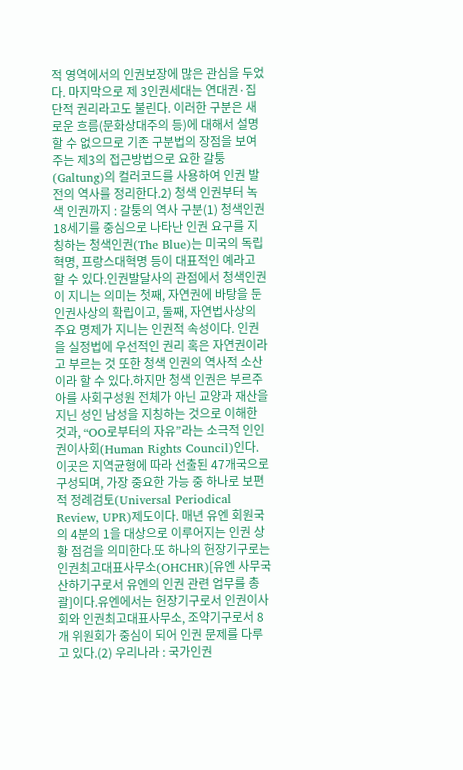적 영역에서의 인권보장에 많은 관심을 두었다. 마지막으로 제 3인권세대는 연대권·집단적 권리라고도 불린다. 이러한 구분은 새로운 흐름(문화상대주의 등)에 대해서 설명할 수 없으므로 기존 구분법의 장점을 보여 주는 제3의 접근방법으로 요한 갈퉁(Galtung)의 컬러코드를 사용하여 인권 발전의 역사를 정리한다.2) 청색 인권부터 녹색 인권까지 : 갈퉁의 역사 구분(1) 청색인권18세기를 중심으로 나타난 인권 요구를 지칭하는 청색인권(The Blue)는 미국의 독립혁명, 프랑스대혁명 등이 대표적인 예라고 할 수 있다.인권발달사의 관점에서 청색인권이 지니는 의미는 첫째, 자연권에 바탕을 둔 인권사상의 확립이고, 둘째, 자연법사상의 주요 명제가 지니는 인권적 속성이다. 인권을 실정법에 우선적인 권리 혹은 자연권이라고 부르는 것 또한 청색 인권의 역사적 소산이라 할 수 있다.하지만 청색 인권은 부르주아를 사회구성원 전체가 아닌 교양과 재산을 지닌 성인 남성을 지칭하는 것으로 이해한 것과, “OO로부터의 자유”라는 소극적 인인권이사회(Human Rights Council)인다. 이곳은 지역균형에 따라 선출된 47개국으로 구성되며, 가장 중요한 가능 중 하나로 보편적 정례검토(Universal Periodical Review, UPR)제도이다. 매년 유엔 회원국의 4분의 1을 대상으로 이루어지는 인권 상황 점검을 의미한다.또 하나의 헌장기구로는 인권최고대표사무소(OHCHR)[유엔 사무국 산하기구로서 유엔의 인권 관련 업무를 총괄]이다.유엔에서는 헌장기구로서 인권이사회와 인권최고대표사무소, 조약기구로서 8개 위원회가 중심이 되어 인권 문제를 다루고 있다.(2) 우리나라 : 국가인권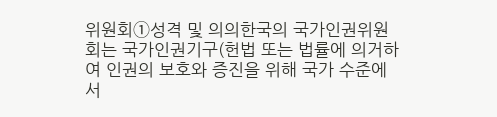위원회①성격 및 의의한국의 국가인권위원회는 국가인권기구(헌법 또는 법률에 의거하여 인권의 보호와 증진을 위해 국가 수준에서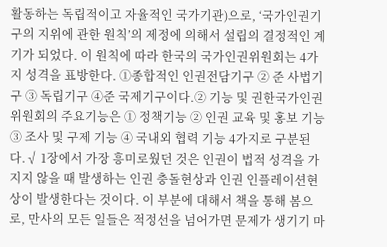활동하는 독립적이고 자율적인 국가기관)으로, ‘국가인권기구의 지위에 관한 원칙’의 제정에 의해서 설립의 결정적인 계기가 되었다. 이 원칙에 따라 한국의 국가인권위원회는 4가지 성격을 표방한다. ①종합적인 인권전담기구 ② 준 사법기구 ③ 독립기구 ④준 국제기구이다.② 기능 및 권한국가인권위원회의 주요기능은 ① 정책기능 ② 인권 교육 및 홍보 기능 ③ 조사 및 구제 기능 ④ 국내외 협력 기능 4가지로 구분된다.√ 1장에서 가장 흥미로웠던 것은 인권이 법적 성격을 가지지 않을 때 발생하는 인권 충돌현상과 인권 인플레이션현상이 발생한다는 것이다. 이 부분에 대해서 책을 통해 봄으로, 만사의 모든 일들은 적정선을 넘어가면 문제가 생기기 마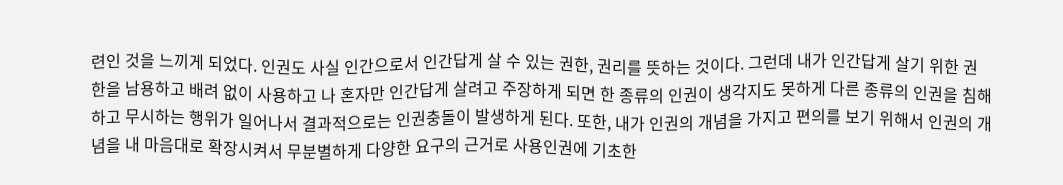련인 것을 느끼게 되었다. 인권도 사실 인간으로서 인간답게 살 수 있는 권한, 권리를 뜻하는 것이다. 그런데 내가 인간답게 살기 위한 권한을 남용하고 배려 없이 사용하고 나 혼자만 인간답게 살려고 주장하게 되면 한 종류의 인권이 생각지도 못하게 다른 종류의 인권을 침해하고 무시하는 행위가 일어나서 결과적으로는 인권충돌이 발생하게 된다. 또한, 내가 인권의 개념을 가지고 편의를 보기 위해서 인권의 개념을 내 마음대로 확장시켜서 무분별하게 다양한 요구의 근거로 사용인권에 기초한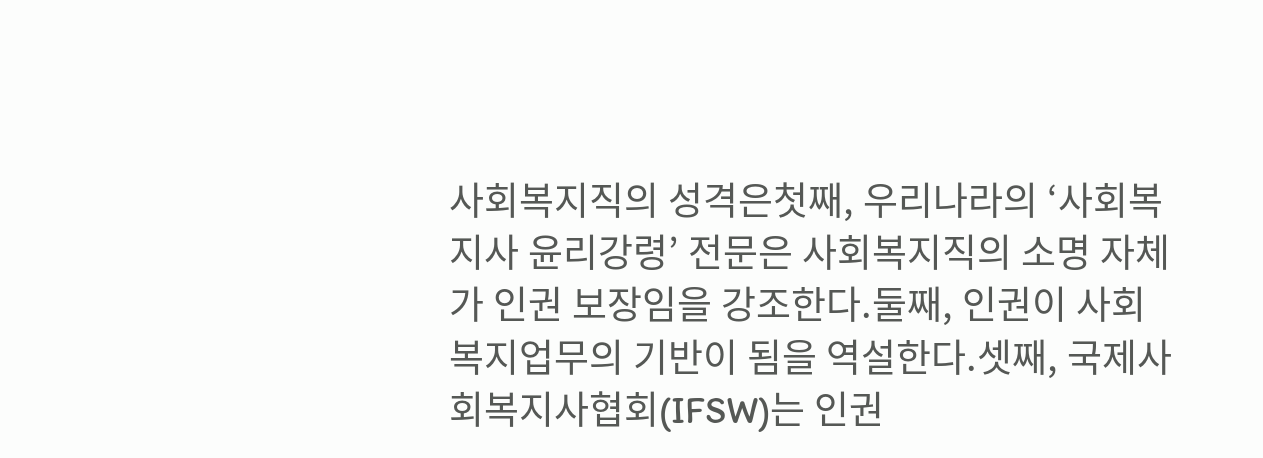사회복지직의 성격은첫째, 우리나라의 ‘사회복지사 윤리강령’ 전문은 사회복지직의 소명 자체가 인권 보장임을 강조한다.둘째, 인권이 사회복지업무의 기반이 됨을 역설한다.셋째, 국제사회복지사협회(IFSW)는 인권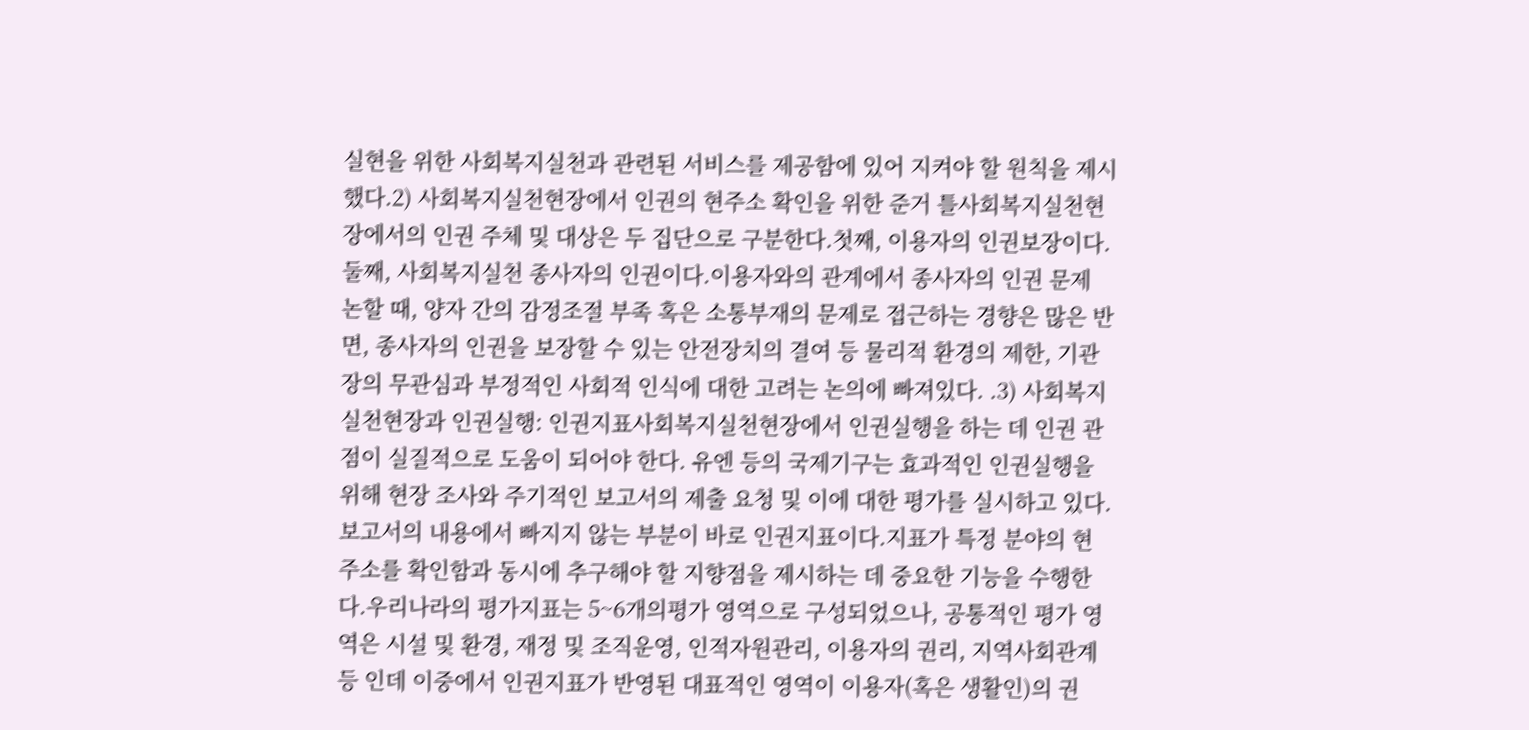실현을 위한 사회복지실천과 관련된 서비스를 제공함에 있어 지켜야 할 원칙을 제시했다.2) 사회복지실천현장에서 인권의 현주소 확인을 위한 준거 틀사회복지실천현장에서의 인권 주체 및 대상은 두 집단으로 구분한다.첫째, 이용자의 인권보장이다. 둘째, 사회복지실천 종사자의 인권이다.이용자와의 관계에서 종사자의 인권 문제 논할 때, 양자 간의 감정조절 부족 혹은 소통부재의 문제로 접근하는 경향은 많은 반면, 종사자의 인권을 보장할 수 있는 안전장치의 결여 등 물리적 환경의 제한, 기관장의 무관심과 부정적인 사회적 인식에 대한 고려는 논의에 빠져있다. .3) 사회복지실천현장과 인권실행: 인권지표사회복지실천현장에서 인권실행을 하는 데 인권 관점이 실질적으로 도움이 되어야 한다. 유엔 등의 국제기구는 효과적인 인권실행을 위해 현장 조사와 주기적인 보고서의 제출 요청 및 이에 대한 평가를 실시하고 있다. 보고서의 내용에서 빠지지 않는 부분이 바로 인권지표이다.지표가 특정 분야의 현주소를 확인함과 동시에 추구해야 할 지향점을 제시하는 데 중요한 기능을 수행한다.우리나라의 평가지표는 5~6개의평가 영역으로 구성되었으나, 공통적인 평가 영역은 시설 및 환경, 재정 및 조직운영, 인적자원관리, 이용자의 권리, 지역사회관계 등 인데 이중에서 인권지표가 반영된 대표적인 영역이 이용자(혹은 생활인)의 권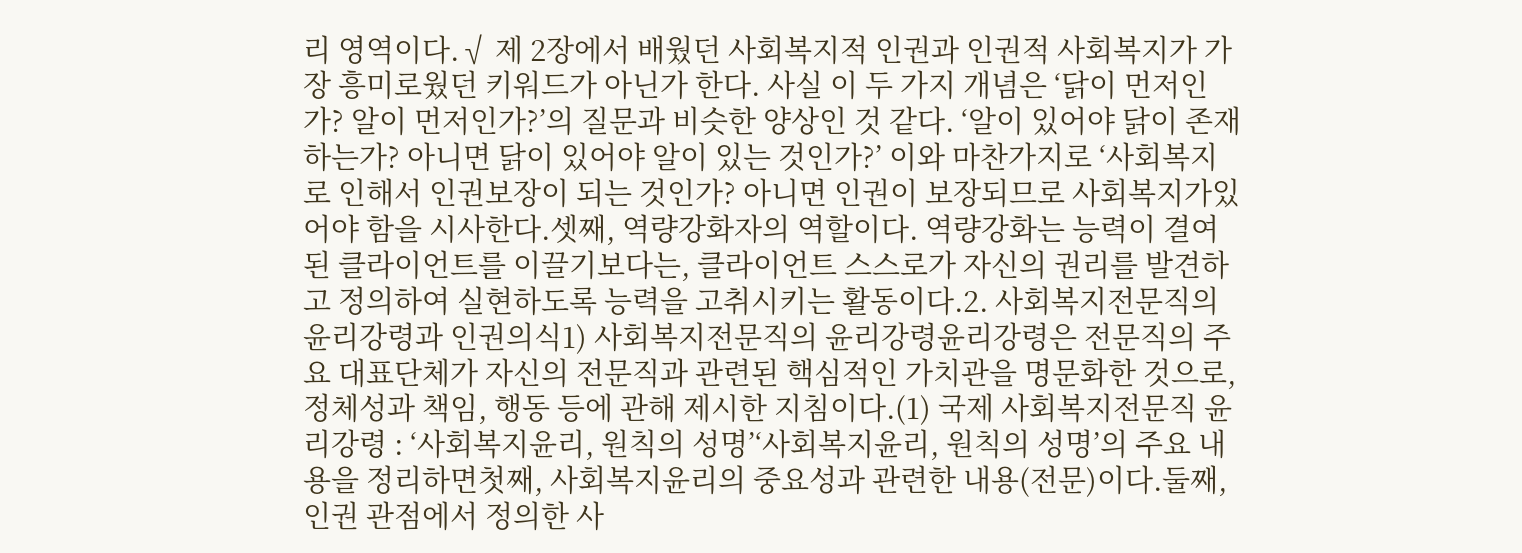리 영역이다.√ 제 2장에서 배웠던 사회복지적 인권과 인권적 사회복지가 가장 흥미로웠던 키워드가 아닌가 한다. 사실 이 두 가지 개념은 ‘닭이 먼저인가? 알이 먼저인가?’의 질문과 비슷한 양상인 것 같다. ‘알이 있어야 닭이 존재하는가? 아니면 닭이 있어야 알이 있는 것인가?’ 이와 마찬가지로 ‘사회복지로 인해서 인권보장이 되는 것인가? 아니면 인권이 보장되므로 사회복지가있어야 함을 시사한다.셋째, 역량강화자의 역할이다. 역량강화는 능력이 결여된 클라이언트를 이끌기보다는, 클라이언트 스스로가 자신의 권리를 발견하고 정의하여 실현하도록 능력을 고취시키는 활동이다.2. 사회복지전문직의 윤리강령과 인권의식1) 사회복지전문직의 윤리강령윤리강령은 전문직의 주요 대표단체가 자신의 전문직과 관련된 핵심적인 가치관을 명문화한 것으로, 정체성과 책임, 행동 등에 관해 제시한 지침이다.(1) 국제 사회복지전문직 윤리강령 : ‘사회복지윤리, 원칙의 성명’‘사회복지윤리, 원칙의 성명’의 주요 내용을 정리하면첫째, 사회복지윤리의 중요성과 관련한 내용(전문)이다.둘째, 인권 관점에서 정의한 사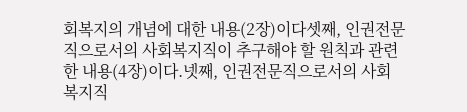회복지의 개념에 대한 내용(2장)이다셋째, 인권전문직으로서의 사회복지직이 추구해야 할 원칙과 관련한 내용(4장)이다.넷째, 인권전문직으로서의 사회복지직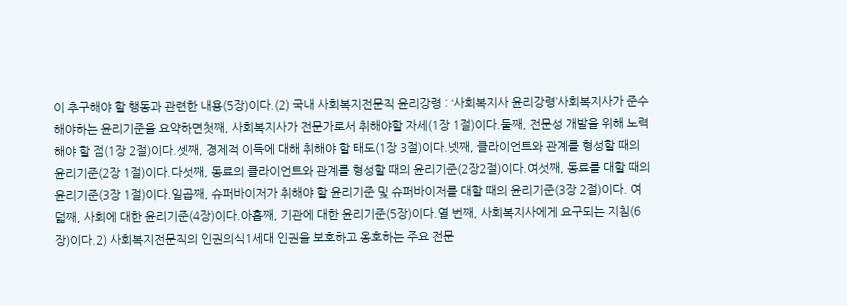이 추구해야 할 행동과 관련한 내용(5장)이다.(2) 국내 사회복지전문직 윤리강령 : ‘사회복지사 윤리강령’사회복지사가 준수해야하는 윤리기준을 요약하면첫째, 사회복지사가 전문가로서 취해야할 자세(1장 1절)이다.둘째, 전문성 개발을 위해 노력해야 할 점(1장 2절)이다.셋째, 경제적 이득에 대해 취해야 할 태도(1장 3절)이다.넷째, 클라이언트와 관계를 형성할 때의 윤리기준(2장 1절)이다.다섯째, 동료의 클라이언트와 관계를 형성할 때의 윤리기준(2장2절)이다.여섯째, 동료를 대할 때의 윤리기준(3장 1절)이다.일곱째, 슈퍼바이저가 취해야 할 윤리기준 및 슈퍼바이저를 대할 때의 윤리기준(3장 2절)이다. 여덟째, 사회에 대한 윤리기준(4장)이다.아홉째, 기관에 대한 윤리기준(5장)이다.열 번째, 사회복지사에게 요구되는 지침(6장)이다.2) 사회복지전문직의 인권의식1세대 인권을 보호하고 옹호하는 주요 전문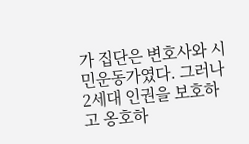가 집단은 변호사와 시민운동가였다. 그러나 2세대 인권을 보호하고 옹호하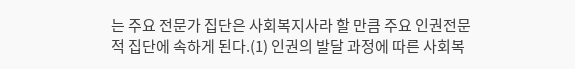는 주요 전문가 집단은 사회복지사라 할 만큼 주요 인권전문적 집단에 속하게 된다.(1) 인권의 발달 과정에 따른 사회복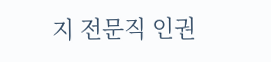지 전문직 인권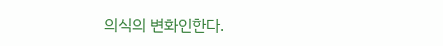의식의 변화인한다.